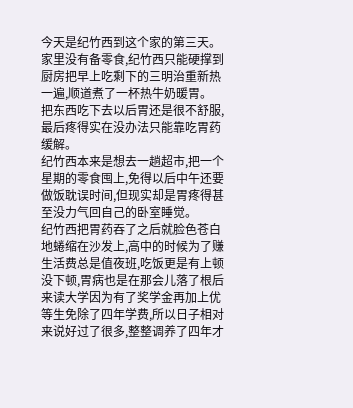今天是纪竹西到这个家的第三天。
家里没有备零食,纪竹西只能硬撑到厨房把早上吃剩下的三明治重新热一遍,顺道煮了一杯热牛奶暖胃。
把东西吃下去以后胃还是很不舒服,最后疼得实在没办法只能靠吃胃药缓解。
纪竹西本来是想去一趟超市,把一个星期的零食囤上,免得以后中午还要做饭耽误时间,但现实却是胃疼得甚至没力气回自己的卧室睡觉。
纪竹西把胃药吞了之后就脸色苍白地蜷缩在沙发上,高中的时候为了赚生活费总是值夜班,吃饭更是有上顿没下顿,胃病也是在那会儿落了根后来读大学因为有了奖学金再加上优等生免除了四年学费,所以日子相对来说好过了很多,整整调养了四年才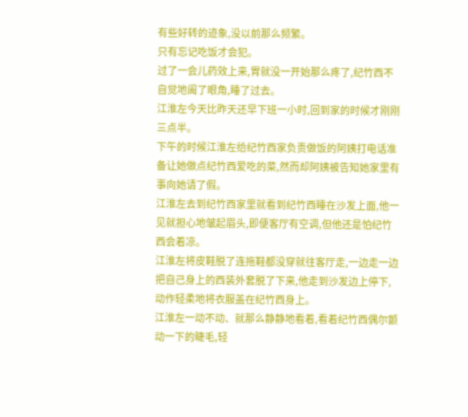有些好转的迹象,没以前那么频繁。
只有忘记吃饭才会犯。
过了一会儿药效上来,胃就没一开始那么疼了,纪竹西不自觉地阖了眼角,睡了过去。
江淮左今天比昨天还早下班一小时,回到家的时候才刚刚三点半。
下午的时候江淮左给纪竹西家负责做饭的阿姨打电话准备让她做点纪竹西爱吃的菜,然而却阿姨被告知她家里有事向她请了假。
江淮左去到纪竹西家里就看到纪竹西睡在沙发上面,他一见就担心地皱起眉头,即便客厅有空调,但他还是怕纪竹西会着凉。
江淮左将皮鞋脱了连拖鞋都没穿就往客厅走,一边走一边把自己身上的西装外套脱了下来,他走到沙发边上停下,动作轻柔地将衣服盖在纪竹西身上。
江淮左一动不动、就那么静静地看着,看着纪竹西偶尔颤动一下的睫毛,轻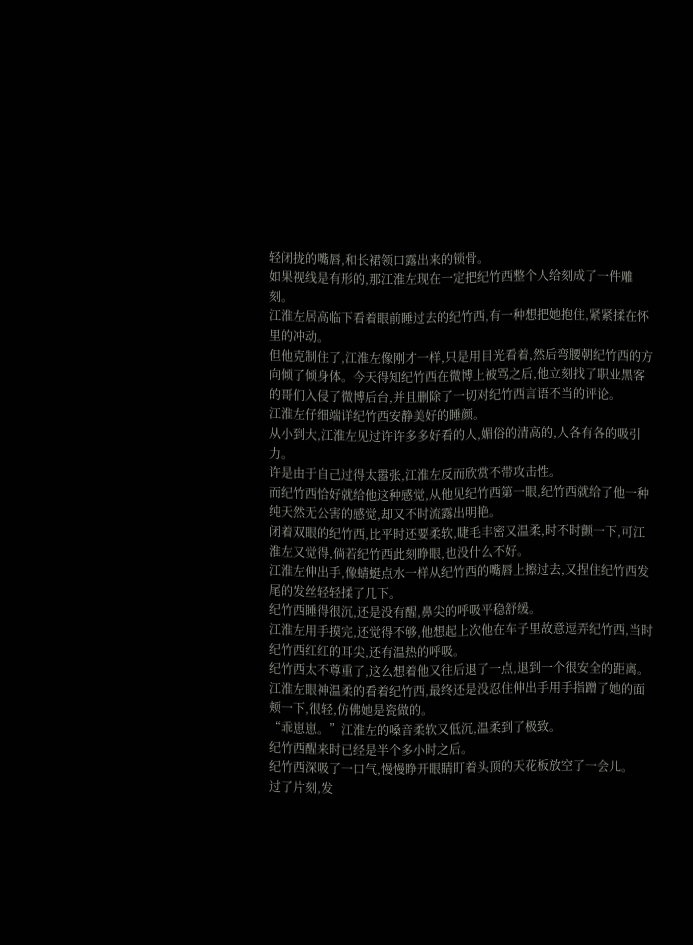轻闭拢的嘴唇,和长裙领口露出来的锁骨。
如果视线是有形的,那江淮左现在一定把纪竹西整个人给刻成了一件雕刻。
江淮左居高临下看着眼前睡过去的纪竹西,有一种想把她抱住,紧紧揉在怀里的冲动。
但他克制住了,江淮左像刚才一样,只是用目光看着,然后弯腰朝纪竹西的方向倾了倾身体。今天得知纪竹西在微博上被骂之后,他立刻找了职业黑客的哥们入侵了微博后台,并且删除了一切对纪竹西言语不当的评论。
江淮左仔细端详纪竹西安静美好的睡颜。
从小到大,江淮左见过许许多多好看的人,媚俗的清高的,人各有各的吸引力。
许是由于自己过得太嚣张,江淮左反而欣赏不带攻击性。
而纪竹西恰好就给他这种感觉,从他见纪竹西第一眼,纪竹西就给了他一种纯天然无公害的感觉,却又不时流露出明艳。
闭着双眼的纪竹西,比平时还要柔软,睫毛丰密又温柔,时不时颤一下,可江淮左又觉得,倘若纪竹西此刻睁眼,也没什么不好。
江淮左伸出手,像蜻蜓点水一样从纪竹西的嘴唇上擦过去,又捏住纪竹西发尾的发丝轻轻揉了几下。
纪竹西睡得很沉,还是没有醒,鼻尖的呼吸平稳舒缓。
江淮左用手摸完,还觉得不够,他想起上次他在车子里故意逗弄纪竹西,当时纪竹西红红的耳尖,还有温热的呼吸。
纪竹西太不尊重了,这么想着他又往后退了一点,退到一个很安全的距离。
江淮左眼神温柔的看着纪竹西,最终还是没忍住伸出手用手指蹭了她的面颊一下,很轻,仿佛她是瓷做的。
“乖崽崽。”江淮左的嗓音柔软又低沉,温柔到了极致。
纪竹西醒来时已经是半个多小时之后。
纪竹西深吸了一口气,慢慢睁开眼睛盯着头顶的天花板放空了一会儿。
过了片刻,发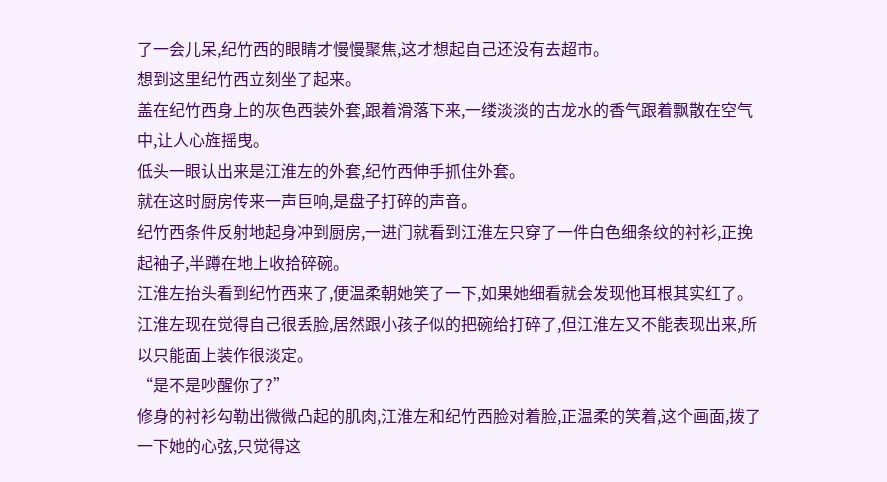了一会儿呆,纪竹西的眼睛才慢慢聚焦,这才想起自己还没有去超市。
想到这里纪竹西立刻坐了起来。
盖在纪竹西身上的灰色西装外套,跟着滑落下来,一缕淡淡的古龙水的香气跟着飘散在空气中,让人心旌摇曳。
低头一眼认出来是江淮左的外套,纪竹西伸手抓住外套。
就在这时厨房传来一声巨响,是盘子打碎的声音。
纪竹西条件反射地起身冲到厨房,一进门就看到江淮左只穿了一件白色细条纹的衬衫,正挽起袖子,半蹲在地上收拾碎碗。
江淮左抬头看到纪竹西来了,便温柔朝她笑了一下,如果她细看就会发现他耳根其实红了。
江淮左现在觉得自己很丢脸,居然跟小孩子似的把碗给打碎了,但江淮左又不能表现出来,所以只能面上装作很淡定。
“是不是吵醒你了?”
修身的衬衫勾勒出微微凸起的肌肉,江淮左和纪竹西脸对着脸,正温柔的笑着,这个画面,拨了一下她的心弦,只觉得这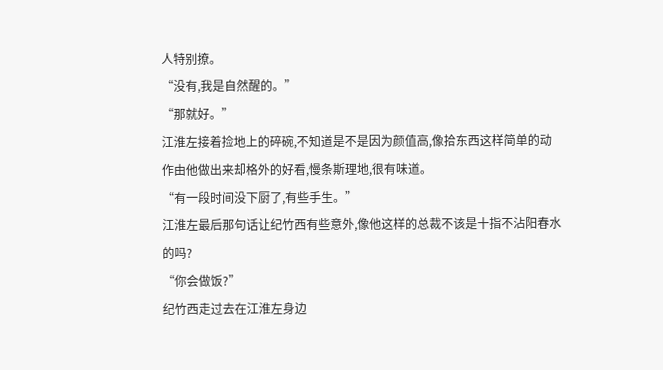人特别撩。
“没有,我是自然醒的。”
“那就好。”
江淮左接着捡地上的碎碗,不知道是不是因为颜值高,像拾东西这样简单的动作由他做出来却格外的好看,慢条斯理地,很有味道。
“有一段时间没下厨了,有些手生。”
江淮左最后那句话让纪竹西有些意外,像他这样的总裁不该是十指不沾阳春水的吗?
“你会做饭?”
纪竹西走过去在江淮左身边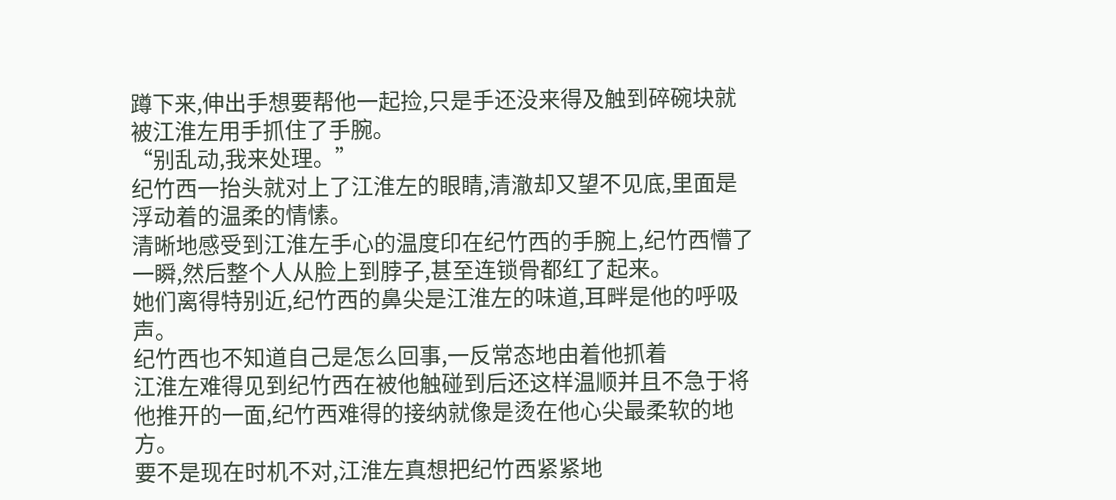蹲下来,伸出手想要帮他一起捡,只是手还没来得及触到碎碗块就被江淮左用手抓住了手腕。
“别乱动,我来处理。”
纪竹西一抬头就对上了江淮左的眼睛,清澈却又望不见底,里面是浮动着的温柔的情愫。
清晰地感受到江淮左手心的温度印在纪竹西的手腕上,纪竹西懵了一瞬,然后整个人从脸上到脖子,甚至连锁骨都红了起来。
她们离得特别近,纪竹西的鼻尖是江淮左的味道,耳畔是他的呼吸声。
纪竹西也不知道自己是怎么回事,一反常态地由着他抓着
江淮左难得见到纪竹西在被他触碰到后还这样温顺并且不急于将他推开的一面,纪竹西难得的接纳就像是烫在他心尖最柔软的地方。
要不是现在时机不对,江淮左真想把纪竹西紧紧地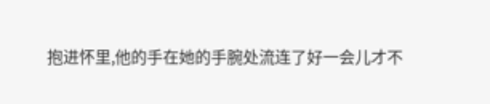抱进怀里,他的手在她的手腕处流连了好一会儿才不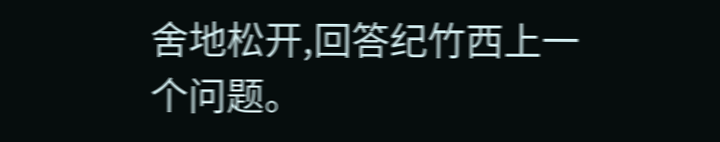舍地松开,回答纪竹西上一个问题。